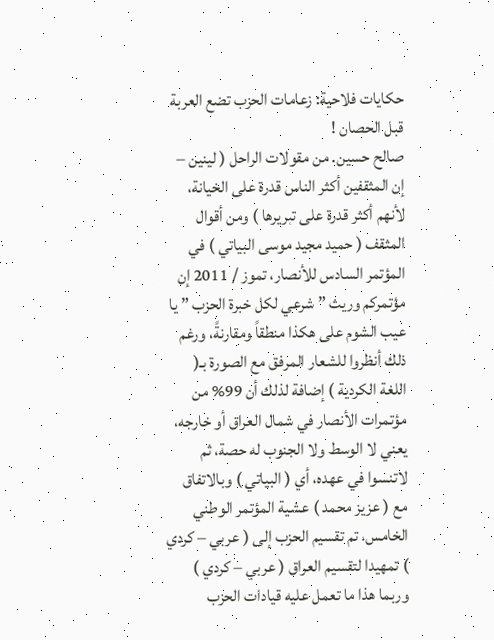حكايات فلاحية: زعامات الحزب تضع العربة قبل الحصان !
صالح حسين. من مقولات الراحل ( لينين – إن المثقفين أكثر الناس قدرة على الخيانة، لأنهم أكثر قدرة على تبريرها ) ومن أقوال المثقف ( حميد مجيد موسى البياتي ) في المؤتمر السادس للأنصار، تموز / 2011 إن مؤتمركم وريث ” شرعي لكل خبرة الحزب ” يا عيب الشوم على هكذا منطقاً ومقارنةً، ورغم ذلك أنظروا للشعار المرفق مع الصورة بـ( اللغة الكردية ) إضافة لذلك أن 99% من مؤتمرات الأنصار في شمال العراق أو خارجه، يعني لا الوسط ولا الجنوب له حصة، ثم لاتنسوا في عهده، أي ( البياتي ) وبالاتفاق مع ( عزيز محمد ) عشية المؤتمر الوطني الخامس، تم تقسيم الحزب إلى ( عربي – كردي ) تمهيدا لتقسيم العراق ( عربي – كردي ) وربما هذا ما تعمل عليه قيادات الحزب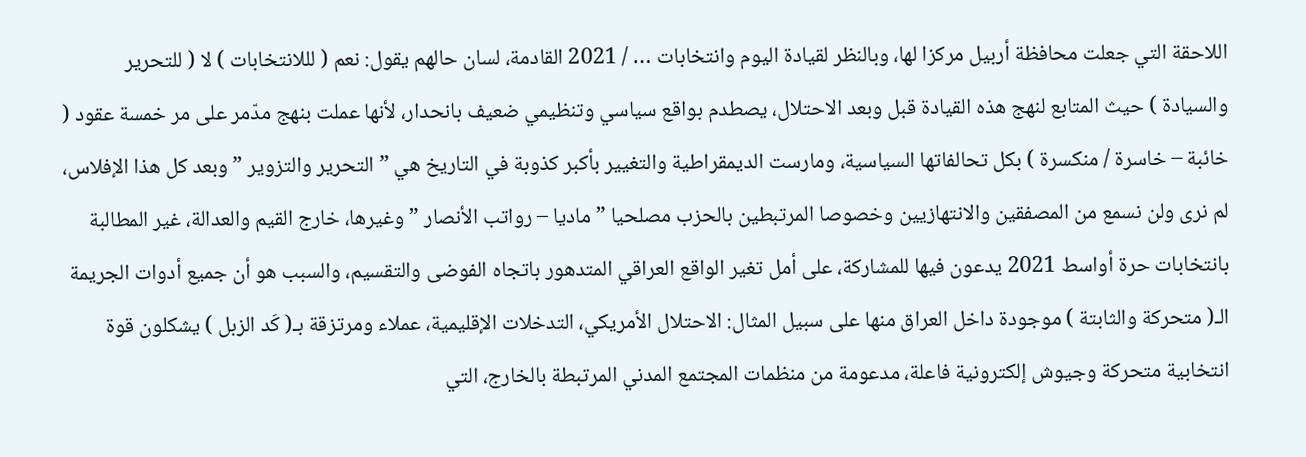اللاحقة التي جعلت محافظة أربيل مركزا لها، وبالنظر لقيادة اليوم وانتخابات … / 2021 القادمة، لسان حالهم يقول: نعم ( لللانتخابات ) لا ( للتحرير والسيادة ) حيث المتابع لنهج هذه القيادة قبل وبعد الاحتلال، يصطدم بواقع سياسي وتنظيمي ضعيف بانحدار، لأنها عملت بنهج مدّمر على مر خمسة عقود ( خائبة – خاسرة / منكسرة ) بكل تحالفاتها السياسية، ومارست الديمقراطية والتغيير بأكبر كذوبة في التاريخ هي ” التحرير والتزوير ” وبعد كل هذا الإفلاس، لم نرى ولن نسمع من المصفقين والانتهازيين وخصوصا المرتبطين بالحزب مصلحيا ” ماديا – رواتب الأنصار ” وغيرها، خارج القيم والعدالة، غير المطالبة بانتخابات حرة أواسط 2021 يدعون فيها للمشاركة، على أمل تغير الواقع العراقي المتدهور باتجاه الفوضى والتقسيم، والسبب هو أن جميع أدوات الجريمة الـ( متحركة والثابتة ) موجودة داخل العراق منها على سبيل المثال: الاحتلال الأمريكي، التدخلات الإقليمية، عملاء ومرتزقة بـ( كَد الزبل ) يشكلون قوة انتخابية متحركة وجيوش إلكترونية فاعلة، مدعومة من منظمات المجتمع المدني المرتبطة بالخارج، التي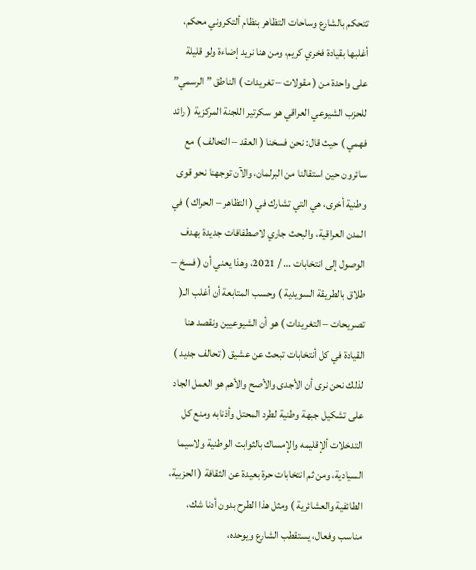تتحكم بالشارع وساحات التظاهر بنظام ألتكروني محكم، أغلبها بقيادة فخري كريم، ومن هنا نريد إضاءة ولو قليلة على واحدة من ( مقولات – تغريدات ) الناطق ” الرسمي” للحزب الشيوعي العراقي هو سكرتير اللجنة المركزية ( رائد فهمي ) حيث قال: نحن فسخنا ( العقد – التحالف ) مع سائرون حين استقالنا من البرلمان، والآن توجهنا نحو قوى وطنية أخرى، هي التي تشارك في ( التظاهر – الحراك ) في المدن العراقية، والبحث جاري لاصطفافات جديدة بهدف الوصول إلى انتخابات … / 2021، وهذا يعني أن ( فسخ – طلاق بالطريقة السويدية ) وحسب المتابعة أن أغلب الـ( تصريحات – التغريدات ) هو أن الشيوعيين ونقصد هنا القيادة في كل أنتخابات تبحث عن عشيق ( تحالف جديد ) لذلك نحن نرى أن الأجدى والأصح والأهم هو العمل الجاد على تشكيل جبهة وطنية لطرد المحتل وأذنابه ومنع كل التدخلات ألإقليمه والإمساك بالثوابت الوطنية ولاسيما السيادية، ومن ثم انتخابات حرة بعيدة عن الثقافة ( الحزبية، الطائفية والعشائرية ) ومثل هذا الطرح بدون أدنا شك، مناسب وفعال، يستقطب الشارع ويوحده،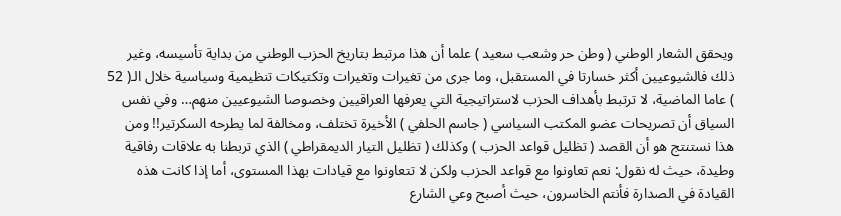ويحقق الشعار الوطني ( وطن حر وشعب سعيد ) علما أن هذا مرتبط بتاريخ الحزب الوطني من بداية تأسيسه، وغير ذلك فالشيوعيين أكثر خسارتا في المستقبل، وما جرى من تغيرات وتغيرات وتكتيكات تنظيمية وسياسية خلال الـ( 52 ) عاما الماضية، لا ترتبط بأهداف الحزب لاستراتيجية التي يعرفها العراقيين وخصوصا الشيوعيين منهم… وفي نفس السياق أن تصريحات عضو المكتب السياسي ( جاسم الحلفي ) الأخيرة تختلف، ومخالفة لما يطرحه السكرتير!! ومن هذا نستنتج هو أن القصد ( تظليل قواعد الحزب ) وكذلك ( تظليل التيار الديمقراطي ) الذي تربطنا به علاقات رفاقية وطيدة، حيث له نقول: نعم تعاونوا مع قواعد الحزب ولكن لا تتعاونوا مع قيادات بهذا المستوى، أما إذا كانت هذه القيادة في الصدارة فأنتم الخاسرون، حيث أصبح وعي الشارع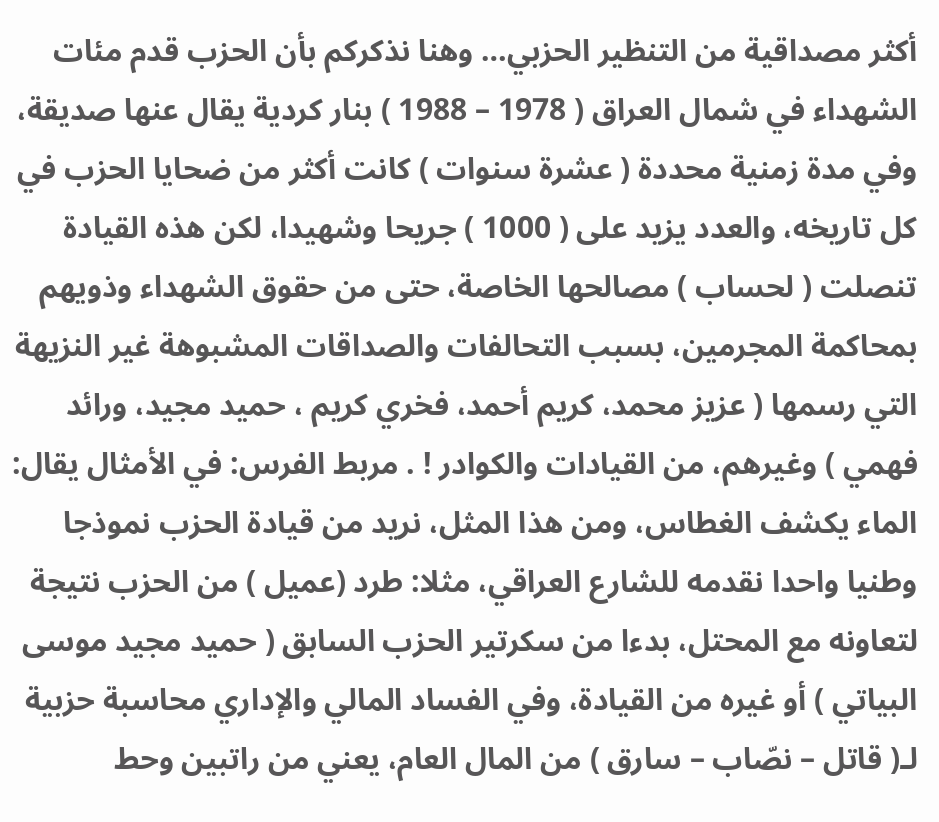أكثر مصداقية من التنظير الحزبي… وهنا نذكركم بأن الحزب قدم مئات الشهداء في شمال العراق ( 1978 – 1988 ) بنار كردية يقال عنها صديقة، وفي مدة زمنية محددة ( عشرة سنوات ) كانت أكثر من ضحايا الحزب في كل تاريخه، والعدد يزيد على ( 1000 ) جريحا وشهيدا، لكن هذه القيادة تنصلت ( لحساب ) مصالحها الخاصة، حتى من حقوق الشهداء وذويهم بمحاكمة المجرمين، بسبب التحالفات والصداقات المشبوهة غير النزيهة التي رسمها ( عزيز محمد، كريم أحمد، فخري كريم ، حميد مجيد، ورائد فهمي ) وغيرهم، من القيادات والكوادر ! . مربط الفرس: في الأمثال يقال: الماء يكشف الغطاس، ومن هذا المثل، نريد من قيادة الحزب نموذجا وطنيا واحدا نقدمه للشارع العراقي، مثلا: طرد (عميل ) من الحزب نتيجة لتعاونه مع المحتل، بدءا من سكرتير الحزب السابق ( حميد مجيد موسى البياتي ) أو غيره من القيادة، وفي الفساد المالي والإداري محاسبة حزبية لـ( قاتل – نصّاب – سارق ) من المال العام، يعني من راتبين وحط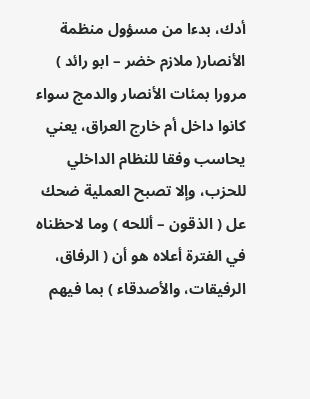أدك، بدءا من مسؤول منظمة الأنصار( ملازم خضر – ابو رائد ) مرورا بمئات الأنصار والدمج سواء كانوا داخل أم خارج العراق، يعني يحاسب وفقا للنظام الداخلي للحزب، وإلا تصبح العملية ضحك عل ( الذقون – أللحه ) وما لاحظناه في الفترة أعلاه هو أن ( الرفاق، الرفيقات، والأصدقاء ) بما فيهم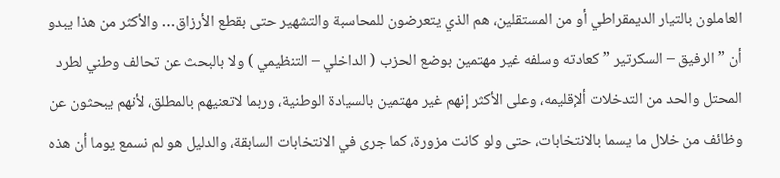العاملون بالتيار الديمقراطي أو من المستقلين، هم الذي يتعرضون للمحاسبة والتشهير حتى بقطع الأرزاق… والأكثر من هذا يبدو أن ” الرفيق – السكرتير ” كعادته وسلفه غير مهتمين بوضع الحزب ( الداخلي – التنظيمي ) ولا بالبحث عن تحالف وطني لطرد المحتل والحد من التدخلات ألإقليمه، وعلى الأكثر إنهم غير مهتمين بالسيادة الوطنية، وربما لاتعنيهم بالمطلق، لأنهم يبحثون عن وظائف من خلال ما يسما بالانتخابات، حتى ولو كانت مزورة، كما جرى في الانتخابات السابقة، والدليل هو لم نسمع يوما أن هذه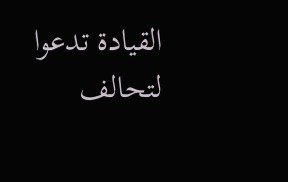القيادة تدعوا لتحالف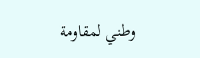وطني لمقاومة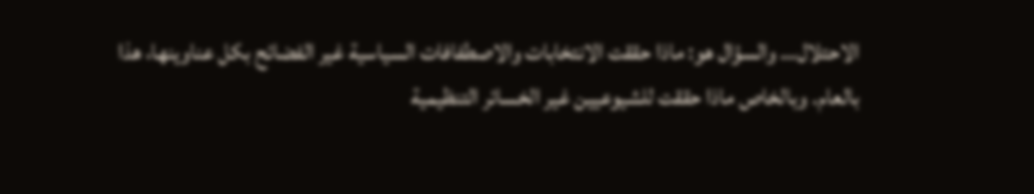الاحتلال… والسؤال هو: ماذا حققت الانتخابات والاصطفافات السياسية غير الفضائح بكل عناوينها، هذا بالعام. وبالخاص ماذا حققت للشيوعيين غير الخسائر التنظيمية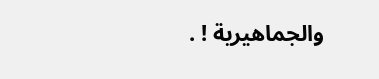والجماهيرية ! .